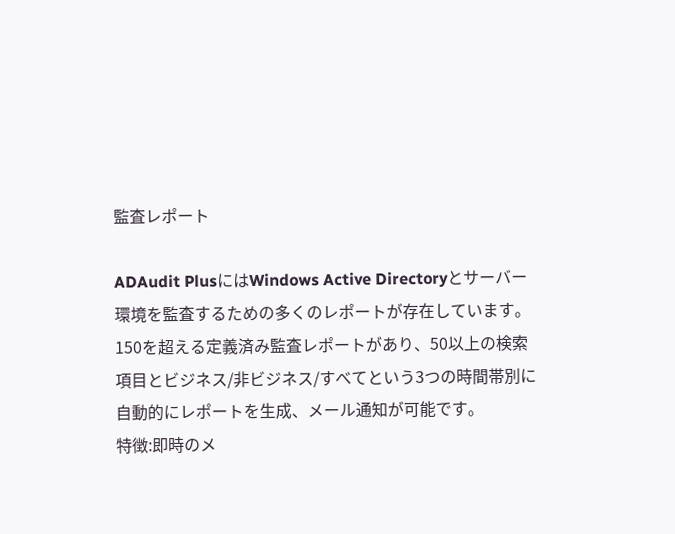監査レポート

ADAudit PlusにはWindows Active Directoryとサーバー環境を監査するための多くのレポートが存在しています。150を超える定義済み監査レポートがあり、50以上の検索項目とビジネス/非ビジネス/すべてという3つの時間帯別に自動的にレポートを生成、メール通知が可能です。
特徴:即時のメ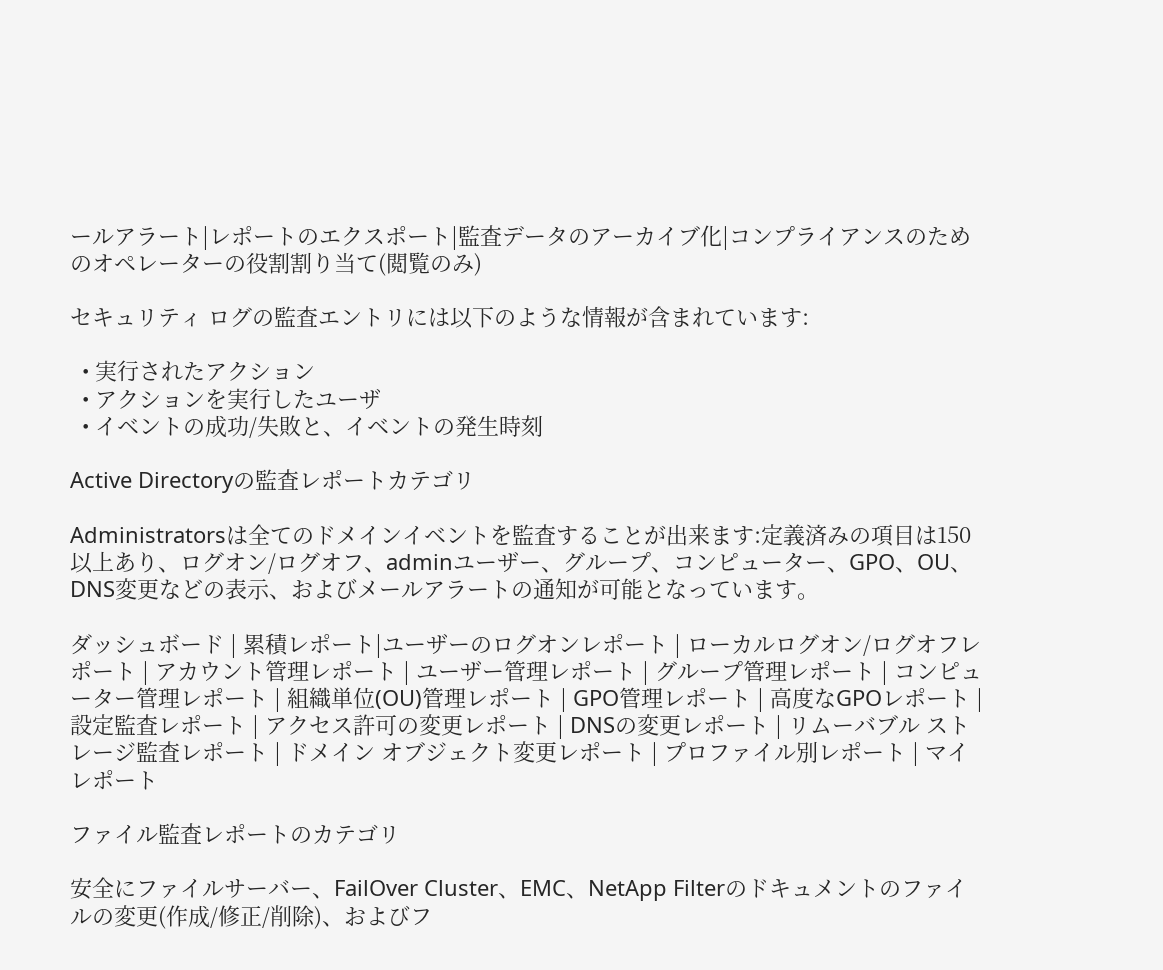ールアラート|レポートのエクスポート|監査データのアーカイブ化|コンプライアンスのためのオペレーターの役割割り当て(閲覧のみ)

セキュリティ ログの監査エントリには以下のような情報が含まれています:

  • 実行されたアクション
  • アクションを実行したユーザ
  • イベントの成功/失敗と、イベントの発生時刻

Active Directoryの監査レポートカテゴリ

Administratorsは全てのドメインイベントを監査することが出来ます:定義済みの項目は150以上あり、ログオン/ログオフ、adminユーザー、グループ、コンピューター、GPO、OU、DNS変更などの表示、およびメールアラートの通知が可能となっています。

ダッシュボード | 累積レポート|ユーザーのログオンレポート | ローカルログオン/ログオフレポート | アカウント管理レポート | ユーザー管理レポート | グループ管理レポート | コンピューター管理レポート | 組織単位(OU)管理レポート | GPO管理レポート | 高度なGPOレポート | 設定監査レポート | アクセス許可の変更レポート | DNSの変更レポート | リムーバブル ストレージ監査レポート | ドメイン オブジェクト変更レポート | プロファイル別レポート | マイレポート

ファイル監査レポートのカテゴリ

安全にファイルサーバー、FailOver Cluster、EMC、NetApp Filterのドキュメントのファイルの変更(作成/修正/削除)、およびフ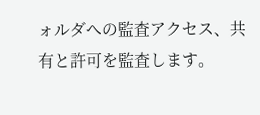ォルダへの監査アクセス、共有と許可を監査します。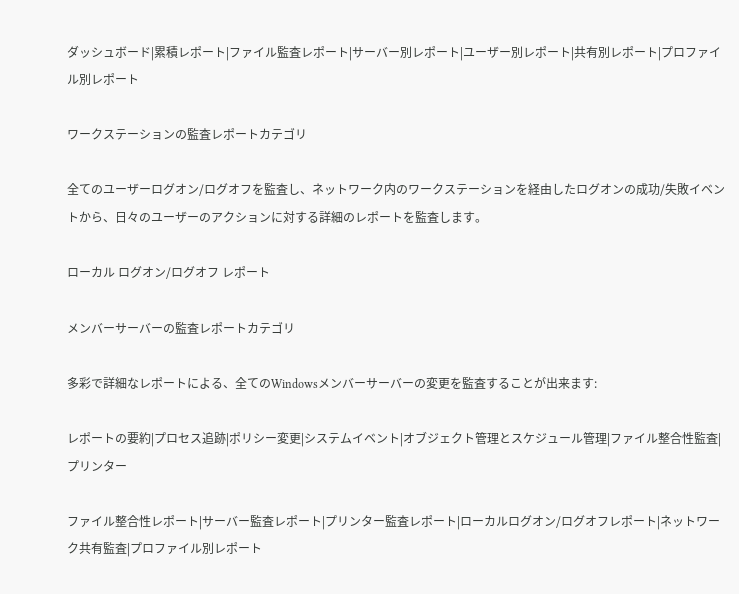ダッシュボード|累積レポート|ファイル監査レポート|サーバー別レポート|ユーザー別レポート|共有別レポート|プロファイル別レポート

ワークステーションの監査レポートカテゴリ

全てのユーザーログオン/ログオフを監査し、ネットワーク内のワークステーションを経由したログオンの成功/失敗イベントから、日々のユーザーのアクションに対する詳細のレポートを監査します。

ローカル ログオン/ログオフ レポート

メンバーサーバーの監査レポートカテゴリ

多彩で詳細なレポートによる、全てのWindowsメンバーサーバーの変更を監査することが出来ます:

レポートの要約|プロセス追跡|ポリシー変更|システムイベント|オブジェクト管理とスケジュール管理|ファイル整合性監査|プリンター

ファイル整合性レポート|サーバー監査レポート|プリンター監査レポート|ローカルログオン/ログオフレポート|ネットワーク共有監査|プロファイル別レポート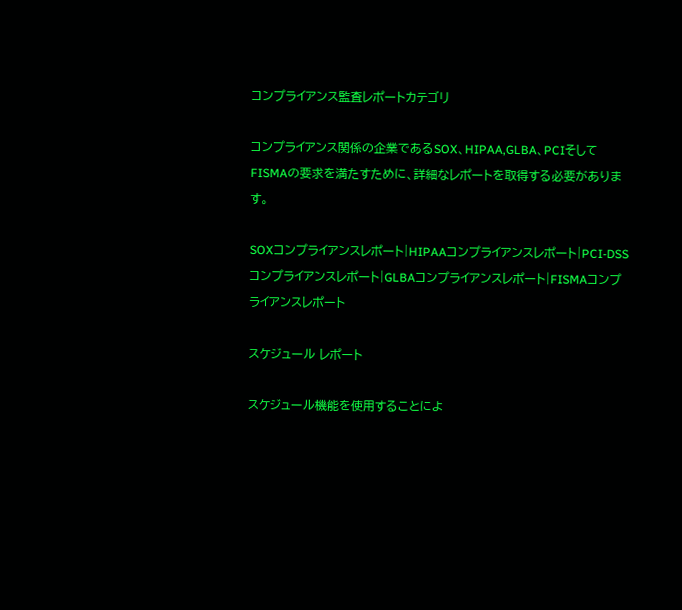コンプライアンス監査レポートカテゴリ

コンプライアンス関係の企業であるSOX、HIPAA,GLBA、PCIそしてFISMAの要求を満たすために、詳細なレポートを取得する必要があります。

SOXコンプライアンスレポート|HIPAAコンプライアンスレポート|PCI-DSSコンプライアンスレポート|GLBAコンプライアンスレポート|FISMAコンプライアンスレポート

スケジュール レポート

スケジュール機能を使用することによ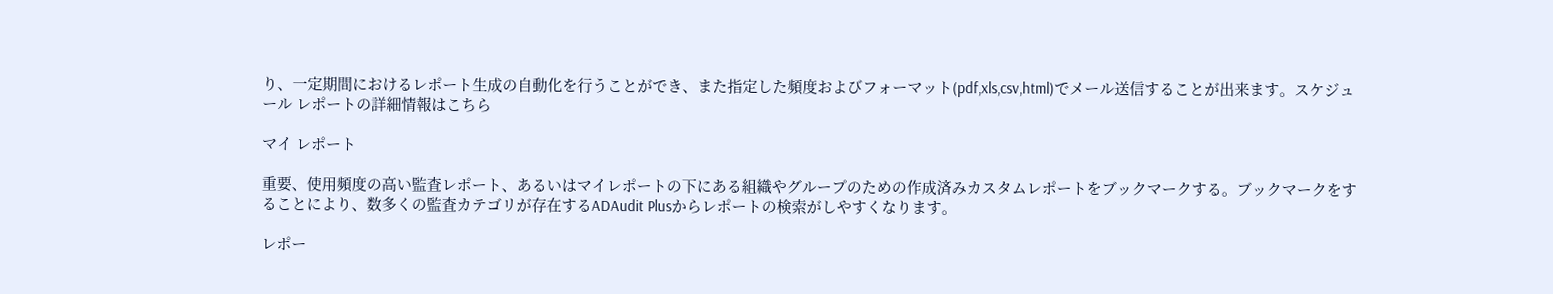り、一定期間におけるレポート生成の自動化を行うことができ、また指定した頻度およびフォーマット(pdf,xls,csv,html)でメール送信することが出来ます。スケジュール レポートの詳細情報はこちら

マイ レポート

重要、使用頻度の高い監査レポート、あるいはマイレポートの下にある組織やグループのための作成済みカスタムレポートをブックマークする。ブックマークをすることにより、数多くの監査カテゴリが存在するADAudit Plusからレポートの検索がしやすくなります。

レポー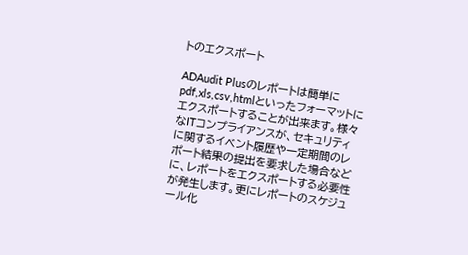トのエクスポート

ADAudit Plusのレポートは簡単にpdf,xls,csv,htmlといったフォーマットにエクスポートすることが出来ます。様々なITコンプライアンスが、セキュリティに関するイベント履歴や一定期間のレポート結果の提出を要求した場合などに、レポートをエクスポートする必要性が発生します。更にレポートのスケジュール化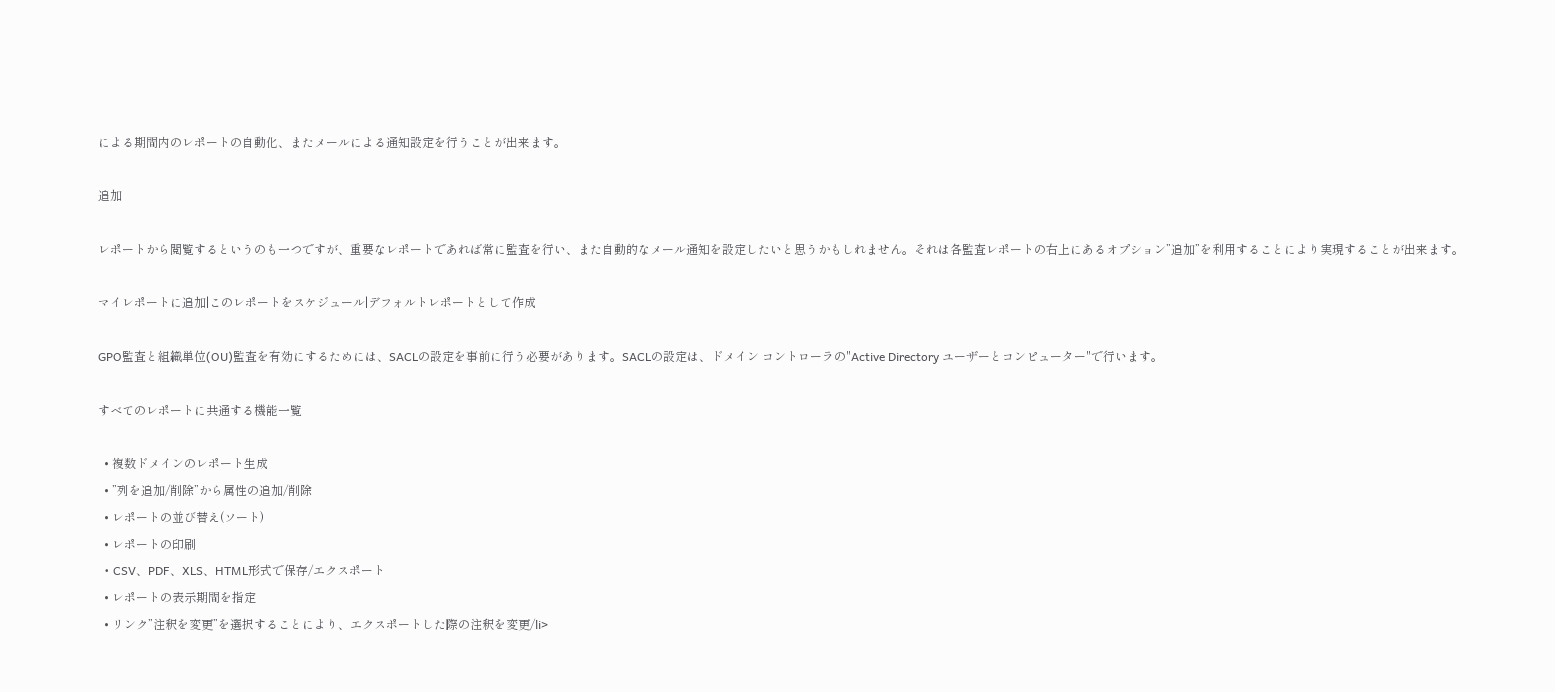による期間内のレポートの自動化、またメールによる通知設定を行うことが出来ます。

追加

レポートから閲覧するというのも一つですが、重要なレポートであれば常に監査を行い、また自動的なメール通知を設定したいと思うかもしれません。それは各監査レポートの右上にあるオプション”追加”を利用することにより実現することが出来ます。

マイレポートに追加|このレポートをスケジュール|デフォルトレポートとして作成

GPO監査と組織単位(OU)監査を有効にするためには、SACLの設定を事前に行う必要があります。SACLの設定は、ドメイン コントローラの"Active Directory ユーザーとコンピューター"で行います。

すべてのレポートに共通する機能一覧

  • 複数ドメインのレポート生成
  • ”列を追加/削除”から属性の追加/削除
  • レポートの並び替え(ソート)
  • レポートの印刷
  • CSV、PDF、XLS、HTML形式で保存/エクスポート
  • レポートの表示期間を指定
  • リンク”注釈を変更”を選択することにより、エクスポートした際の注釈を変更/li>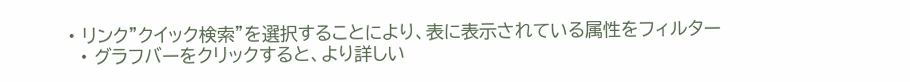• リンク”クイック検索”を選択することにより、表に表示されている属性をフィルター
  • グラフバーをクリックすると、より詳しい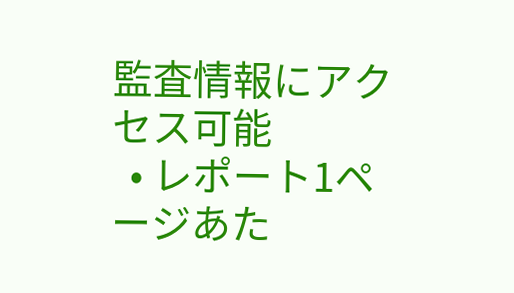監査情報にアクセス可能
  • レポート1ページあた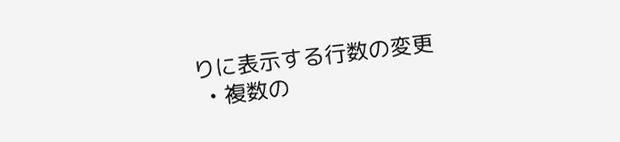りに表示する行数の変更
  • 複数の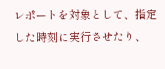レポートを対象として、指定した時刻に実行させたり、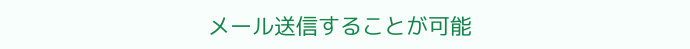メール送信することが可能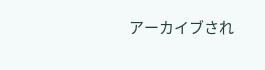アーカイブされ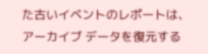た古いイベントのレポートは、アーカイブ データを復元する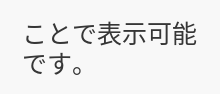ことで表示可能です。